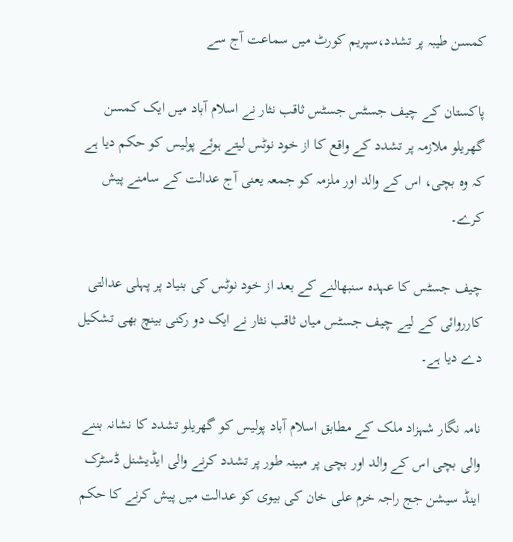کمسن طیبہ پر تشدد،سپریم کورٹ میں سماعت آج سے

پاکستان کے چیف جسٹس جسٹس ثاقب نثار نے اسلام آباد میں ایک کمسن گھریلو ملازمہ پر تشدد کے واقع کا از خود نوٹس لیتے ہوئے پولیس کو حکم دیا ہے کہ وہ بچی، اس کے والد اور ملزمہ کو جمعہ یعنی آج عدالت کے سامنے پیش کرے۔

چیف جسٹس کا عہدہ سنبھالنے کے بعد از خود نوٹس کی بنیاد پر پہلی عدالتی کارروائی کے لیے چیف جسٹس میاں ثاقب نثار نے ایک دو رکنی بینچ بھی تشکیل دے دیا ہے۔

نامہ نگار شہزاد ملک کے مطابق اسلام آباد پولیس کو گھریلو تشدد کا نشانہ بننے والی بچی اس کے والد اور بچی پر مبینہ طور پر تشدد کرنے والی ایڈیشنل ڈسٹرک اینڈ سیشن جج راجہ خرم علی خان کی بیوی کو عدالت میں پیش کرنے کا حکم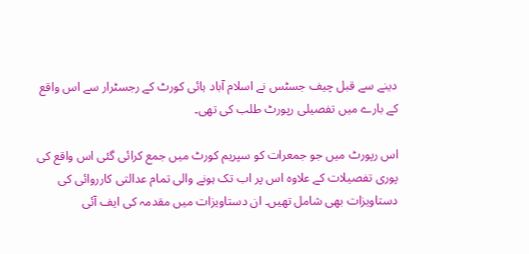دینے سے قبل چیف جسٹس نے اسلام آباد ہائی کورٹ کے رجسٹرار سے اس واقع کے بارے میں تفصیلی رپورٹ طلب کی تھی۔

اس رپورٹ میں جو جمعرات کو سپریم کورٹ میں جمع کرائی گئی اس واقع کی پوری تفصیلات کے علاوہ اس پر اب تک ہونے والی تمام عدالتی کارروائی کی دستاویزات بھی شامل تھیں۔ ان دستاویزات میں مقدمہ کی ایف آئی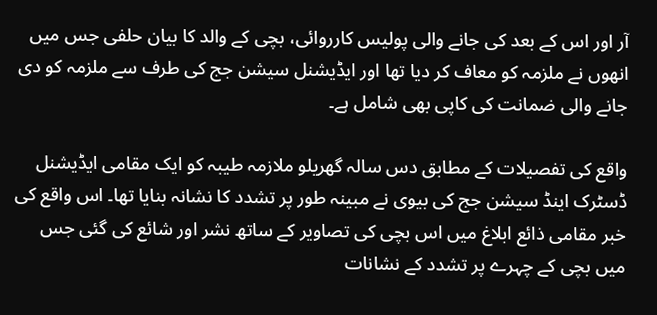آر اور اس کے بعد کی جانے والی پولیس کارروائی، بچی کے والد کا بیان حلفی جس میں انھوں نے ملزمہ کو معاف کر دیا تھا اور ایڈیشنل سیشن جج کی طرف سے ملزمہ کو دی جانے والی ضمانت کی کاپی بھی شامل ہے۔

واقع کی تفصیلات کے مطابق دس سالہ گھریلو ملازمہ طیبہ کو ایک مقامی ایڈیشنل ڈسٹرک اینڈ سیشن جج کی بیوی نے مبینہ طور پر تشدد کا نشانہ بنایا تھا۔ اس واقع کی خبر مقامی ذائع ابلاغ میں اس بچی کی تصاویر کے ساتھ نشر اور شائع کی گئی جس میں بچی کے چہرے پر تشدد کے نشانات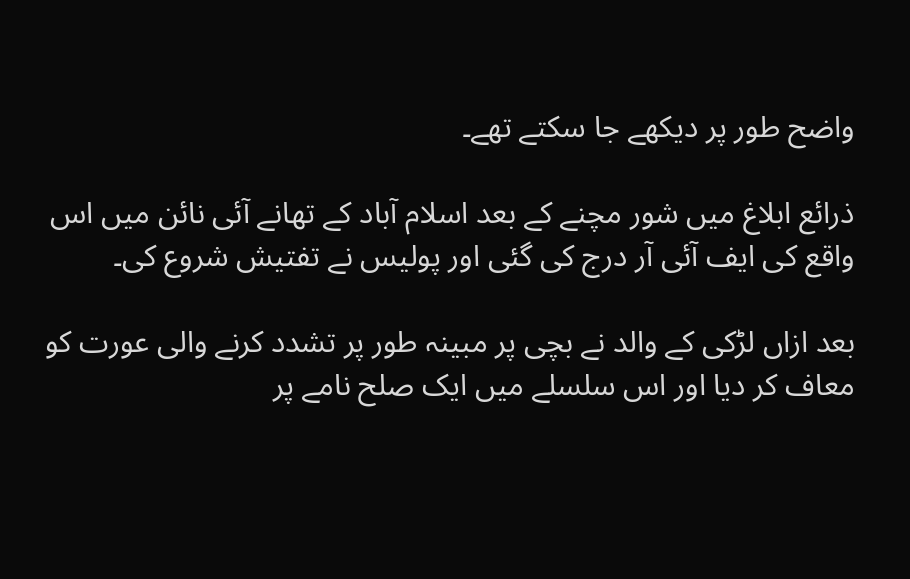واضح طور پر دیکھے جا سکتے تھے۔

ذرائع ابلاغ میں شور مچنے کے بعد اسلام آباد کے تھانے آئی نائن میں اس واقع کی ایف آئی آر درج کی گئی اور پولیس نے تفتیش شروع کی۔

بعد ازاں لڑکی کے والد نے بچی پر مبینہ طور پر تشدد کرنے والی عورت کو معاف کر دیا اور اس سلسلے میں ایک صلح نامے پر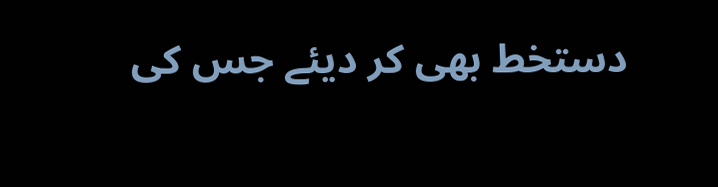دستخط بھی کر دیئے جس کی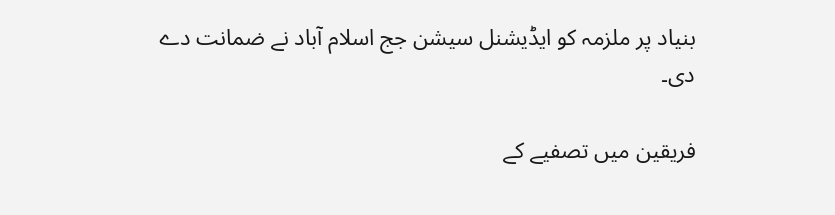بنیاد پر ملزمہ کو ایڈیشنل سیشن جج اسلام آباد نے ضمانت دے دی۔

فریقین میں تصفیے کے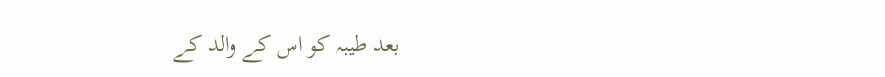بعد طیبہ کو اس کے والد کے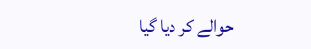حوالے کر دیا گیا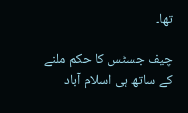تھا۔

چیف جسٹس کا حکم ملنے کے ساتھ ہی اسلام آباد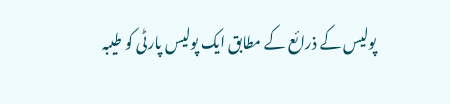پولیس کے ذرائع کے مطابق ایک پولیس پارٹی کو طیبہ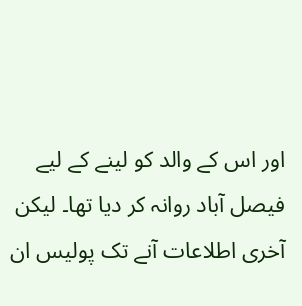اور اس کے والد کو لینے کے لیے فیصل آباد روانہ کر دیا تھا۔ لیکن آخری اطلاعات آنے تک پولیس ان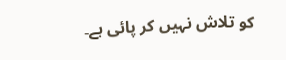کو تلاش نہیں کر پائی ہے۔